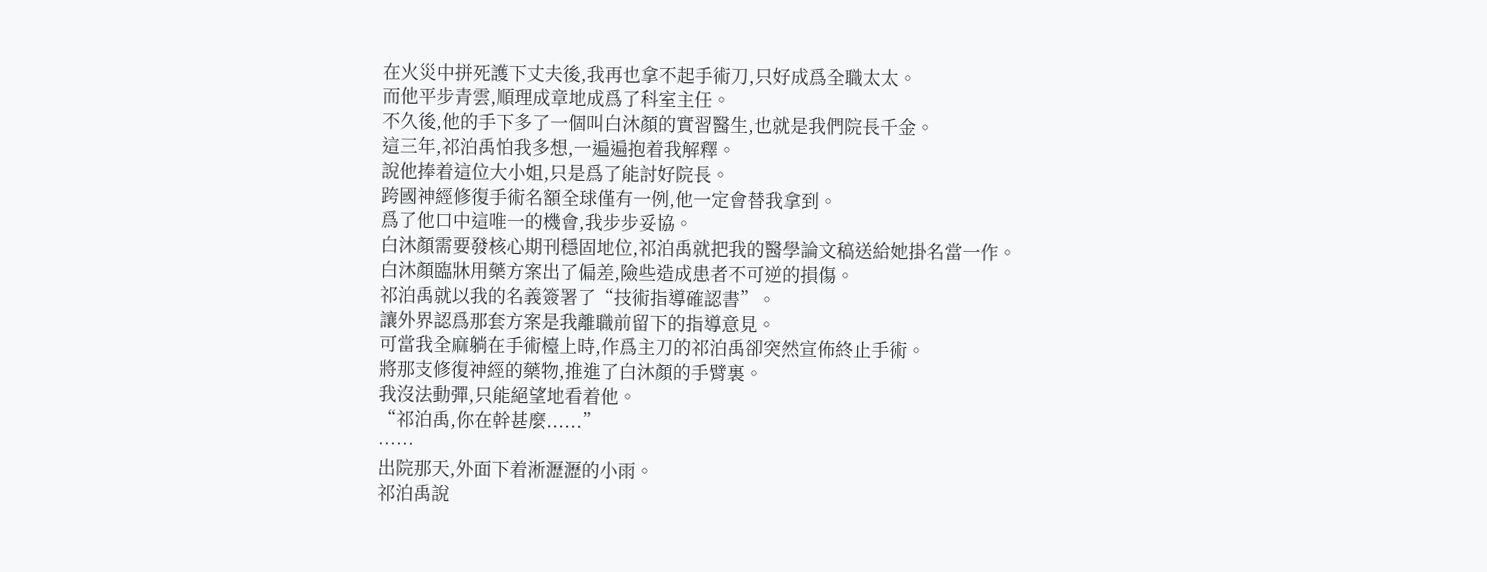在火災中拼死護下丈夫後,我再也拿不起手術刀,只好成爲全職太太。
而他平步青雲,順理成章地成爲了科室主任。
不久後,他的手下多了一個叫白沐顏的實習醫生,也就是我們院長千金。
這三年,祁泊禹怕我多想,一遍遍抱着我解釋。
說他捧着這位大小姐,只是爲了能討好院長。
跨國神經修復手術名額全球僅有一例,他一定會替我拿到。
爲了他口中這唯一的機會,我步步妥協。
白沐顏需要發核心期刊穩固地位,祁泊禹就把我的醫學論文稿送給她掛名當一作。
白沐顏臨牀用藥方案出了偏差,險些造成患者不可逆的損傷。
祁泊禹就以我的名義簽署了“技術指導確認書”。
讓外界認爲那套方案是我離職前留下的指導意見。
可當我全麻躺在手術檯上時,作爲主刀的祁泊禹卻突然宣佈終止手術。
將那支修復神經的藥物,推進了白沐顏的手臂裏。
我沒法動彈,只能絕望地看着他。
“祁泊禹,你在幹甚麼......”
……
出院那天,外面下着淅瀝瀝的小雨。
祁泊禹說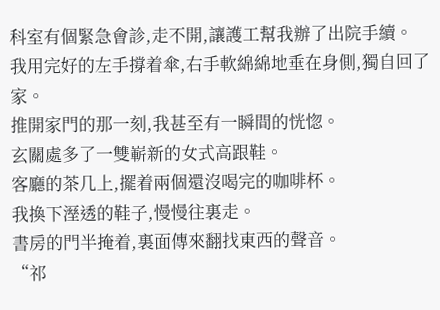科室有個緊急會診,走不開,讓護工幫我辦了出院手續。
我用完好的左手撐着傘,右手軟綿綿地垂在身側,獨自回了家。
推開家門的那一刻,我甚至有一瞬間的恍惚。
玄關處多了一雙嶄新的女式高跟鞋。
客廳的茶几上,擺着兩個還沒喝完的咖啡杯。
我換下溼透的鞋子,慢慢往裏走。
書房的門半掩着,裏面傳來翻找東西的聲音。
“祁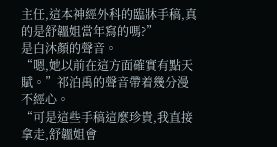主任,這本神經外科的臨牀手稿,真的是舒韞姐當年寫的嗎?”
是白沐顏的聲音。
“嗯,她以前在這方面確實有點天賦。”祁泊禹的聲音帶着幾分漫不經心。
“可是這些手稿這麼珍貴,我直接拿走,舒韞姐會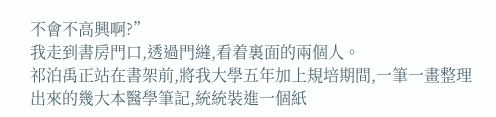不會不高興啊?”
我走到書房門口,透過門縫,看着裏面的兩個人。
祁泊禹正站在書架前,將我大學五年加上規培期間,一筆一畫整理出來的幾大本醫學筆記,統統裝進一個紙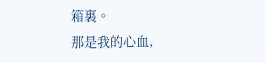箱裏。
那是我的心血,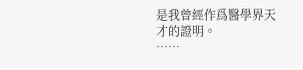是我曾經作爲醫學界天才的證明。
……